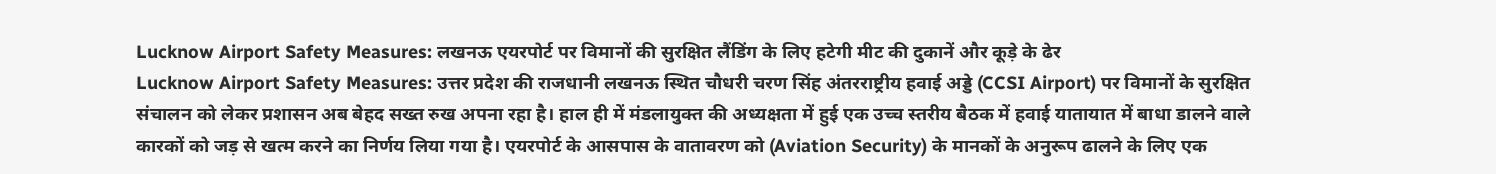Lucknow Airport Safety Measures: लखनऊ एयरपोर्ट पर विमानों की सुरक्षित लैंडिंग के लिए हटेगी मीट की दुकानें और कूड़े के ढेर
Lucknow Airport Safety Measures: उत्तर प्रदेश की राजधानी लखनऊ स्थित चौधरी चरण सिंह अंतरराष्ट्रीय हवाई अड्डे (CCSI Airport) पर विमानों के सुरक्षित संचालन को लेकर प्रशासन अब बेहद सख्त रुख अपना रहा है। हाल ही में मंडलायुक्त की अध्यक्षता में हुई एक उच्च स्तरीय बैठक में हवाई यातायात में बाधा डालने वाले कारकों को जड़ से खत्म करने का निर्णय लिया गया है। एयरपोर्ट के आसपास के वातावरण को (Aviation Security) के मानकों के अनुरूप ढालने के लिए एक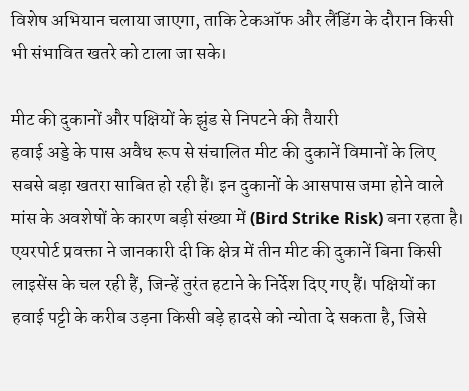विशेष अभियान चलाया जाएगा, ताकि टेकऑफ और लैंडिंग के दौरान किसी भी संभावित खतरे को टाला जा सके।

मीट की दुकानों और पक्षियों के झुंड से निपटने की तैयारी
हवाई अड्डे के पास अवैध रूप से संचालित मीट की दुकानें विमानों के लिए सबसे बड़ा खतरा साबित हो रही हैं। इन दुकानों के आसपास जमा होने वाले मांस के अवशेषों के कारण बड़ी संख्या में (Bird Strike Risk) बना रहता है। एयरपोर्ट प्रवक्ता ने जानकारी दी कि क्षेत्र में तीन मीट की दुकानें बिना किसी लाइसेंस के चल रही हैं, जिन्हें तुरंत हटाने के निर्देश दिए गए हैं। पक्षियों का हवाई पट्टी के करीब उड़ना किसी बड़े हादसे को न्योता दे सकता है, जिसे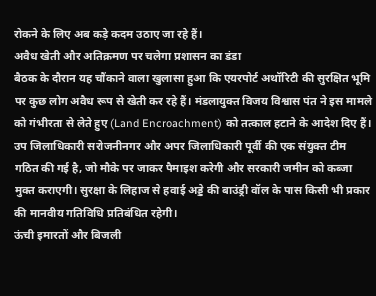रोकने के लिए अब कड़े कदम उठाए जा रहे हैं।
अवैध खेती और अतिक्रमण पर चलेगा प्रशासन का डंडा
बैठक के दौरान यह चौंकाने वाला खुलासा हुआ कि एयरपोर्ट अथॉरिटी की सुरक्षित भूमि पर कुछ लोग अवैध रूप से खेती कर रहे हैं। मंडलायुक्त विजय विश्वास पंत ने इस मामले को गंभीरता से लेते हुए (Land Encroachment) को तत्काल हटाने के आदेश दिए हैं। उप जिलाधिकारी सरोजनीनगर और अपर जिलाधिकारी पूर्वी की एक संयुक्त टीम गठित की गई है, जो मौके पर जाकर पैमाइश करेगी और सरकारी जमीन को कब्जा मुक्त कराएगी। सुरक्षा के लिहाज से हवाई अड्डे की बाउंड्री वॉल के पास किसी भी प्रकार की मानवीय गतिविधि प्रतिबंधित रहेगी।
ऊंची इमारतों और बिजली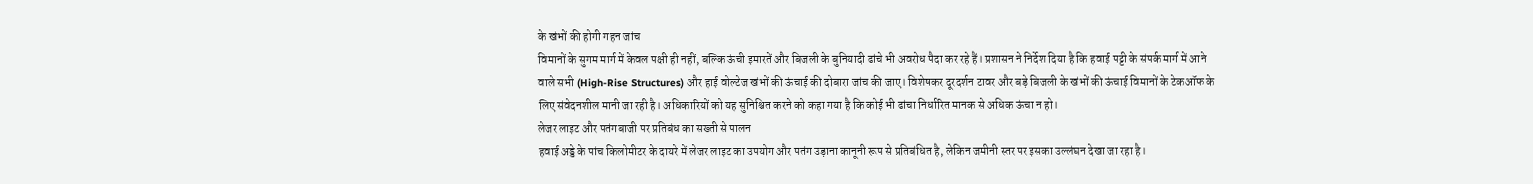के खंभों की होगी गहन जांच
विमानों के सुगम मार्ग में केवल पक्षी ही नहीं, बल्कि ऊंची इमारतें और बिजली के बुनियादी ढांचे भी अवरोध पैदा कर रहे हैं। प्रशासन ने निर्देश दिया है कि हवाई पट्टी के संपर्क मार्ग में आने वाले सभी (High-Rise Structures) और हाई वोल्टेज खंभों की ऊंचाई की दोबारा जांच की जाए। विशेषकर दूरदर्शन टावर और बड़े बिजली के खंभों की ऊंचाई विमानों के टेकऑफ के लिए संवेदनशील मानी जा रही है। अधिकारियों को यह सुनिश्चित करने को कहा गया है कि कोई भी ढांचा निर्धारित मानक से अधिक ऊंचा न हो।
लेजर लाइट और पतंगबाजी पर प्रतिबंध का सख्ती से पालन
हवाई अड्डे के पांच किलोमीटर के दायरे में लेजर लाइट का उपयोग और पतंग उड़ाना कानूनी रूप से प्रतिबंधित है, लेकिन जमीनी स्तर पर इसका उल्लंघन देखा जा रहा है।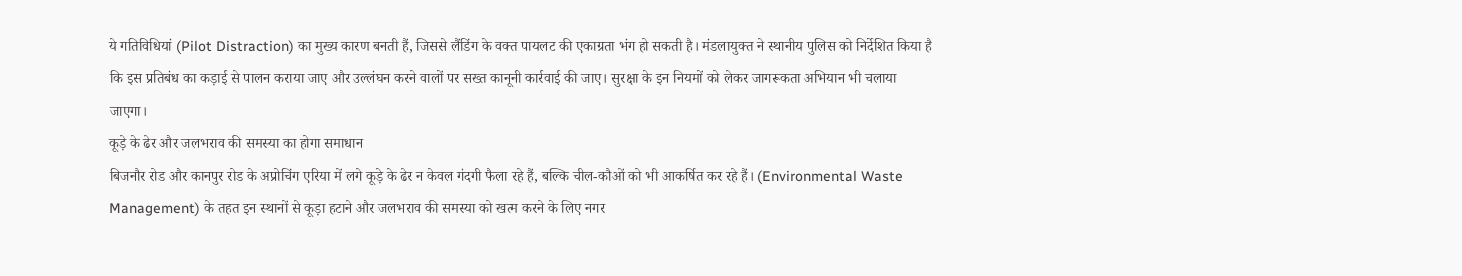ये गतिविधियां (Pilot Distraction) का मुख्य कारण बनती हैं, जिससे लैंडिंग के वक्त पायलट की एकाग्रता भंग हो सकती है। मंडलायुक्त ने स्थानीय पुलिस को निर्देशित किया है कि इस प्रतिबंध का कड़ाई से पालन कराया जाए और उल्लंघन करने वालों पर सख्त कानूनी कार्रवाई की जाए। सुरक्षा के इन नियमों को लेकर जागरूकता अभियान भी चलाया जाएगा।
कूड़े के ढेर और जलभराव की समस्या का होगा समाधान
बिजनौर रोड और कानपुर रोड के अप्रोचिंग एरिया में लगे कूड़े के ढेर न केवल गंदगी फैला रहे हैं, बल्कि चील-कौओं को भी आकर्षित कर रहे हैं। (Environmental Waste Management) के तहत इन स्थानों से कूड़ा हटाने और जलभराव की समस्या को खत्म करने के लिए नगर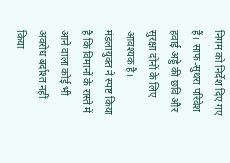निगम को निर्देश दिए गए हैं। साफ-सुथरा परिवेश हवाई अड्डे की छवि और सुरक्षा दोनों के लिए आवश्यक है। मंडलायुक्त ने स्पष्ट किया है कि विमानों के रास्ते में आने वाला कोई भी अवरोध बर्दाश्त नहीं किया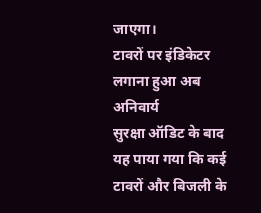जाएगा।
टावरों पर इंडिकेटर लगाना हुआ अब अनिवार्य
सुरक्षा ऑडिट के बाद यह पाया गया कि कई टावरों और बिजली के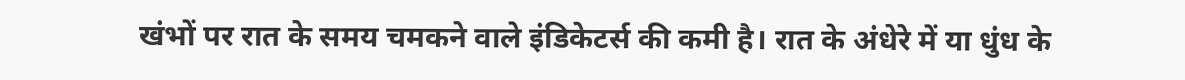खंभों पर रात के समय चमकने वाले इंडिकेटर्स की कमी है। रात के अंधेरे में या धुंध के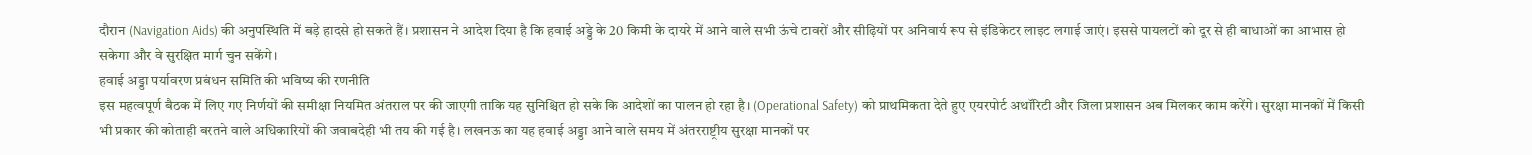दौरान (Navigation Aids) की अनुपस्थिति में बड़े हादसे हो सकते हैं। प्रशासन ने आदेश दिया है कि हवाई अड्डे के 20 किमी के दायरे में आने वाले सभी ऊंचे टावरों और सीढ़ियों पर अनिवार्य रूप से इंडिकेटर लाइट लगाई जाएं। इससे पायलटों को दूर से ही बाधाओं का आभास हो सकेगा और वे सुरक्षित मार्ग चुन सकेंगे।
हवाई अड्डा पर्यावरण प्रबंधन समिति की भविष्य की रणनीति
इस महत्वपूर्ण बैठक में लिए गए निर्णयों की समीक्षा नियमित अंतराल पर की जाएगी ताकि यह सुनिश्चित हो सके कि आदेशों का पालन हो रहा है। (Operational Safety) को प्राथमिकता देते हुए एयरपोर्ट अथॉरिटी और जिला प्रशासन अब मिलकर काम करेंगे। सुरक्षा मानकों में किसी भी प्रकार की कोताही बरतने वाले अधिकारियों की जवाबदेही भी तय की गई है। लखनऊ का यह हवाई अड्डा आने वाले समय में अंतरराष्ट्रीय सुरक्षा मानकों पर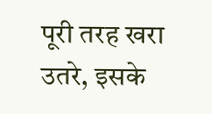पूरी तरह खरा उतरे, इसके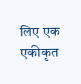लिए एक एकीकृत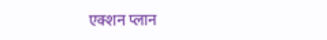एक्शन प्लान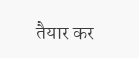तैयार कर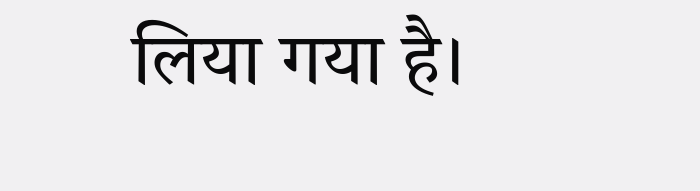लिया गया है।